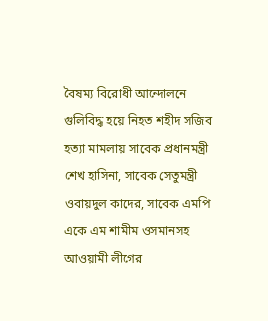বৈষম্য বিরোধী আন্দোলনে গুলিবিদ্ধ হয়ে নিহত শহীদ সজিব হত্যা মামলায় সাবেক প্রধানমন্ত্রী শেখ হাসিনা, সাবেক সেতুমন্ত্রী ওবায়দুল কাদের, সাবেক এমপি একে এম শামীম ওসমানসহ আওয়ামী লীগের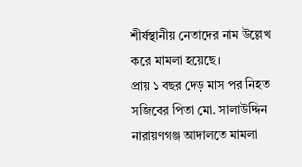শীর্ষস্থানীয় নেতাদের নাম উল্লেখ করে মামলা হয়েছে।
প্রায় ১ বছর দেড় মাস পর নিহত সজিবের পিতা মো. সালাউদ্দিন নারায়ণগঞ্জ আদালতে মামলা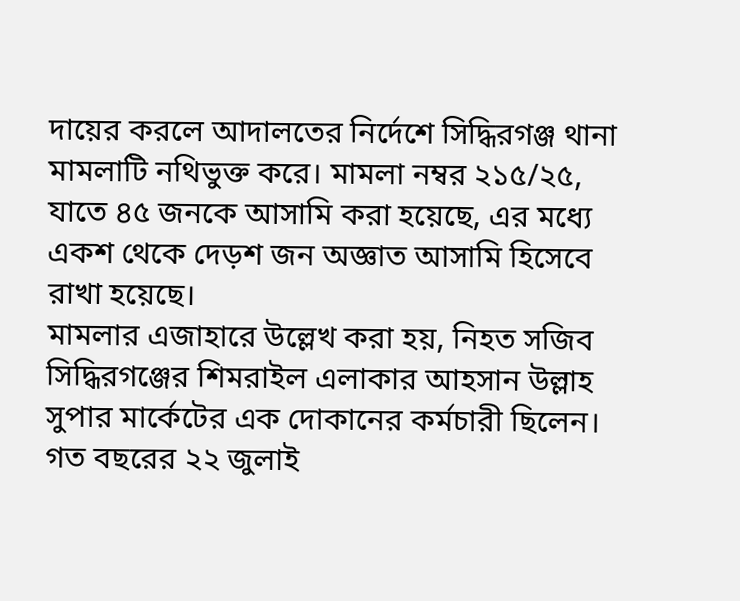দায়ের করলে আদালতের নির্দেশে সিদ্ধিরগঞ্জ থানা মামলাটি নথিভুক্ত করে। মামলা নম্বর ২১৫/২৫, যাতে ৪৫ জনকে আসামি করা হয়েছে, এর মধ্যে একশ থেকে দেড়শ জন অজ্ঞাত আসামি হিসেবে রাখা হয়েছে।
মামলার এজাহারে উল্লেখ করা হয়, নিহত সজিব সিদ্ধিরগঞ্জের শিমরাইল এলাকার আহসান উল্লাহ সুপার মার্কেটের এক দোকানের কর্মচারী ছিলেন। গত বছরের ২২ জুলাই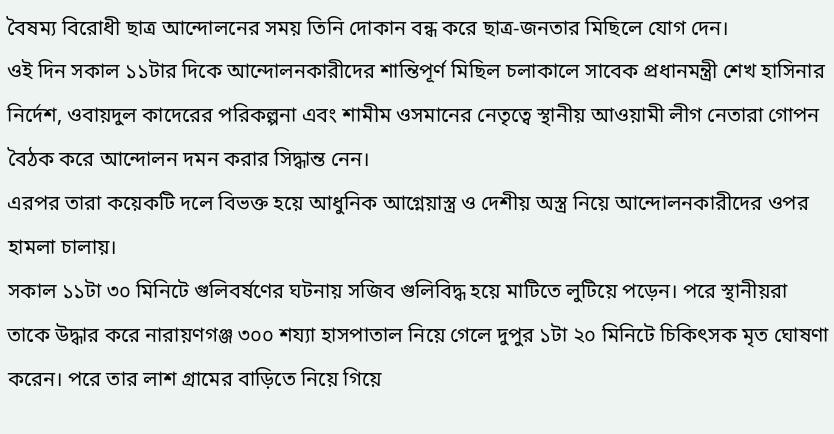বৈষম্য বিরোধী ছাত্র আন্দোলনের সময় তিনি দোকান বন্ধ করে ছাত্র-জনতার মিছিলে যোগ দেন।
ওই দিন সকাল ১১টার দিকে আন্দোলনকারীদের শান্তিপূর্ণ মিছিল চলাকালে সাবেক প্রধানমন্ত্রী শেখ হাসিনার নির্দেশ, ওবায়দুল কাদেরের পরিকল্পনা এবং শামীম ওসমানের নেতৃত্বে স্থানীয় আওয়ামী লীগ নেতারা গোপন বৈঠক করে আন্দোলন দমন করার সিদ্ধান্ত নেন।
এরপর তারা কয়েকটি দলে বিভক্ত হয়ে আধুনিক আগ্নেয়াস্ত্র ও দেশীয় অস্ত্র নিয়ে আন্দোলনকারীদের ওপর হামলা চালায়।
সকাল ১১টা ৩০ মিনিটে গুলিবর্ষণের ঘটনায় সজিব গুলিবিদ্ধ হয়ে মাটিতে লুটিয়ে পড়েন। পরে স্থানীয়রা তাকে উদ্ধার করে নারায়ণগঞ্জ ৩০০ শয্যা হাসপাতাল নিয়ে গেলে দুপুর ১টা ২০ মিনিটে চিকিৎসক মৃত ঘোষণা করেন। পরে তার লাশ গ্রামের বাড়িতে নিয়ে গিয়ে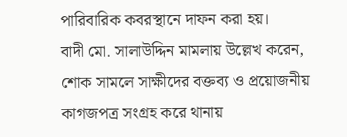পারিবারিক কবরস্থানে দাফন করা হয়।
বাদী মো. সালাউদ্দিন মামলায় উল্লেখ করেন, শোক সামলে সাক্ষীদের বক্তব্য ও প্রয়োজনীয় কাগজপত্র সংগ্রহ করে থানায়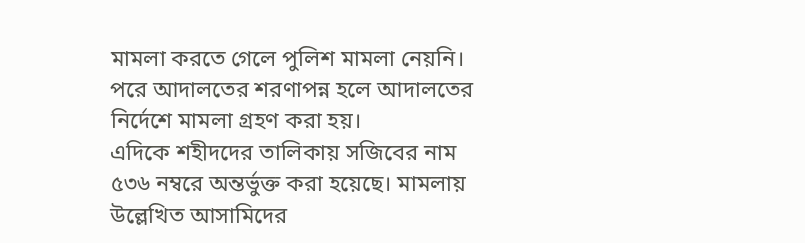মামলা করতে গেলে পুলিশ মামলা নেয়নি। পরে আদালতের শরণাপন্ন হলে আদালতের নির্দেশে মামলা গ্রহণ করা হয়।
এদিকে শহীদদের তালিকায় সজিবের নাম ৫৩৬ নম্বরে অন্তর্ভুক্ত করা হয়েছে। মামলায় উল্লেখিত আসামিদের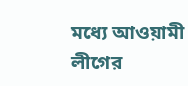মধ্যে আওয়ামী লীগের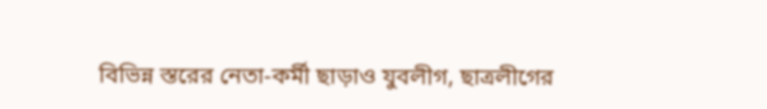বিভিন্ন স্তরের নেতা-কর্মী ছাড়াও যুবলীগ, ছাত্রলীগের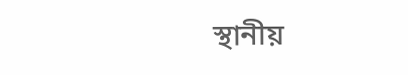স্থানীয়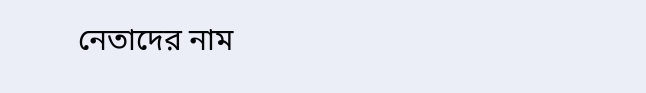নেতাদের নাম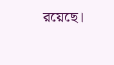রয়েছে।